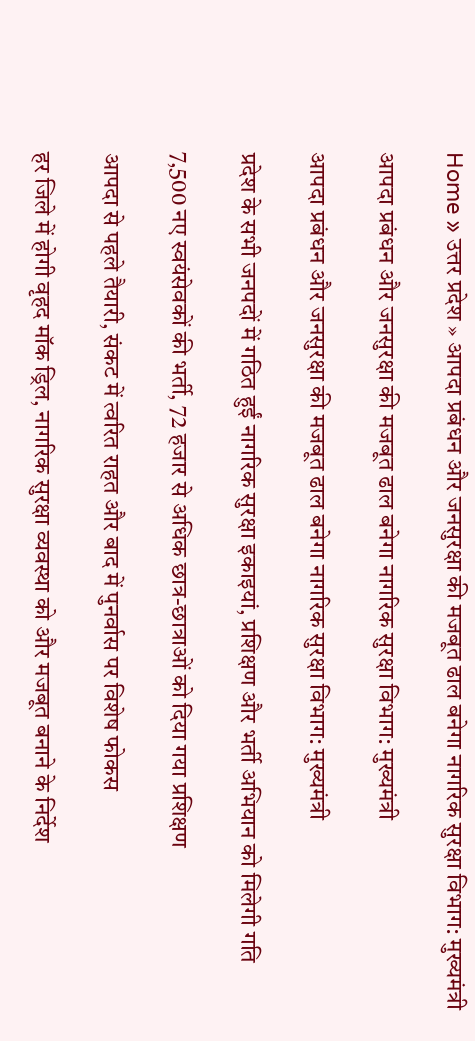Home » उत्तर प्रदेश » आपदा प्रबंधन और जनसुरक्षा की मजबूत ढाल बनेगा नागरिक सुरक्षा विभाग: मुख्यमंत्री

आपदा प्रबंधन और जनसुरक्षा की मजबूत ढाल बनेगा नागरिक सुरक्षा विभाग: मुख्यमंत्री

आपदा प्रबंधन और जनसुरक्षा की मजबूत ढाल बनेगा नागरिक सुरक्षा विभाग: मुख्यमंत्री

प्रदेश के सभी जनपदों में गठित हुईं नागरिक सुरक्षा इकाइयां, प्रशिक्षण और भर्ती अभियान को मिलेगी गति

7,500 नए स्वयंसेवकों की भर्ती, 72 हजार से अधिक छात्र-छात्राओं को दिया गया प्रशिक्षण

आपदा से पहले तैयारी, संकट में त्वरित राहत और बाद में पुनर्वास पर विशेष फोकस

हर जिले में होगी वृहद मॉक ड्रिल, नागरिक सुरक्षा व्यवस्था को और मजबूत बनाने के निर्देश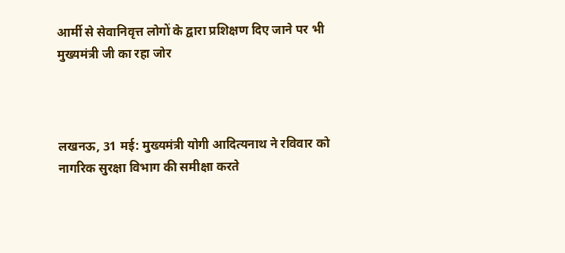आर्मी से सेवानिवृत्त लोगों के द्वारा प्रशिक्षण दिए जाने पर भी मुख्यमंत्री जी का रहा जोर



लखनऊ, 31 मई: मुख्यमंत्री योगी आदित्यनाथ ने रविवार को नागरिक सुरक्षा विभाग की समीक्षा करते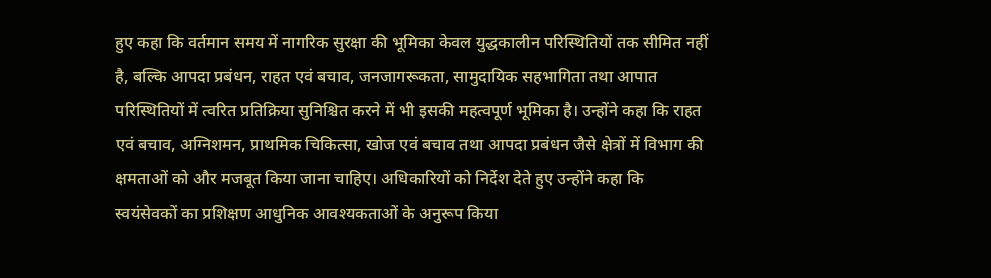हुए कहा कि वर्तमान समय में नागरिक सुरक्षा की भूमिका केवल युद्धकालीन परिस्थितियों तक सीमित नहीं है, बल्कि आपदा प्रबंधन, राहत एवं बचाव, जनजागरूकता, सामुदायिक सहभागिता तथा आपात परिस्थितियों में त्वरित प्रतिक्रिया सुनिश्चित करने में भी इसकी महत्वपूर्ण भूमिका है। उन्होंने कहा कि राहत एवं बचाव, अग्निशमन, प्राथमिक चिकित्सा, खोज एवं बचाव तथा आपदा प्रबंधन जैसे क्षेत्रों में विभाग की क्षमताओं को और मजबूत किया जाना चाहिए। अधिकारियों को निर्देश देते हुए उन्होंने कहा कि स्वयंसेवकों का प्रशिक्षण आधुनिक आवश्यकताओं के अनुरूप किया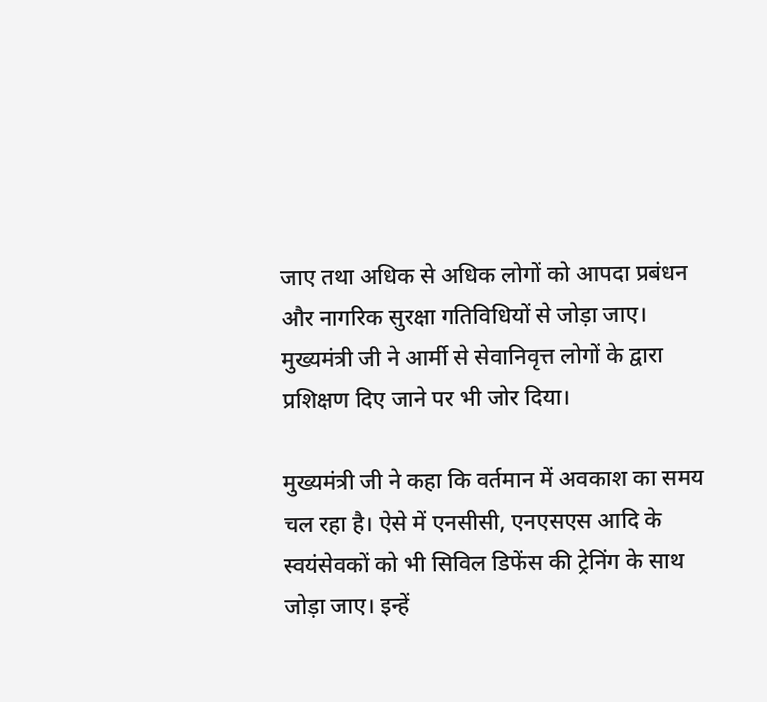जाए तथा अधिक से अधिक लोगों को आपदा प्रबंधन और नागरिक सुरक्षा गतिविधियों से जोड़ा जाए। मुख्यमंत्री जी ने आर्मी से सेवानिवृत्त लोगों के द्वारा प्रशिक्षण दिए जाने पर भी जोर दिया।

मुख्यमंत्री जी ने कहा कि वर्तमान में अवकाश का समय चल रहा है। ऐसे में एनसीसी, एनएसएस आदि के स्वयंसेवकों को भी सिविल डिफेंस की ट्रेनिंग के साथ जोड़ा जाए। इन्हें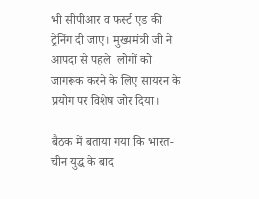भी सीपीआर व फर्स्ट एड की ट्रेनिंग दी जाए। मुख्यमंत्री जी ने आपदा से पहले  लोगों को जागरूक करने के लिए सायरन के प्रयोग पर विशेष जोर दिया।

बैठक में बताया गया कि भारत-चीन युद्ध के बाद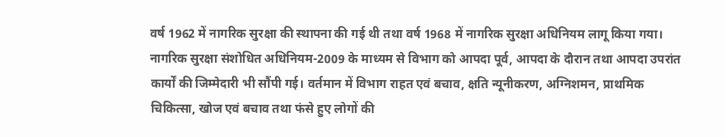वर्ष 1962 में नागरिक सुरक्षा की स्थापना की गई थी तथा वर्ष 1968 में नागरिक सुरक्षा अधिनियम लागू किया गया। नागरिक सुरक्षा संशोधित अधिनियम-2009 के माध्यम से विभाग को आपदा पूर्व, आपदा के दौरान तथा आपदा उपरांत कार्यों की जिम्मेदारी भी सौंपी गई। वर्तमान में विभाग राहत एवं बचाव, क्षति न्यूनीकरण, अग्निशमन, प्राथमिक चिकित्सा, खोज एवं बचाव तथा फंसे हुए लोगों की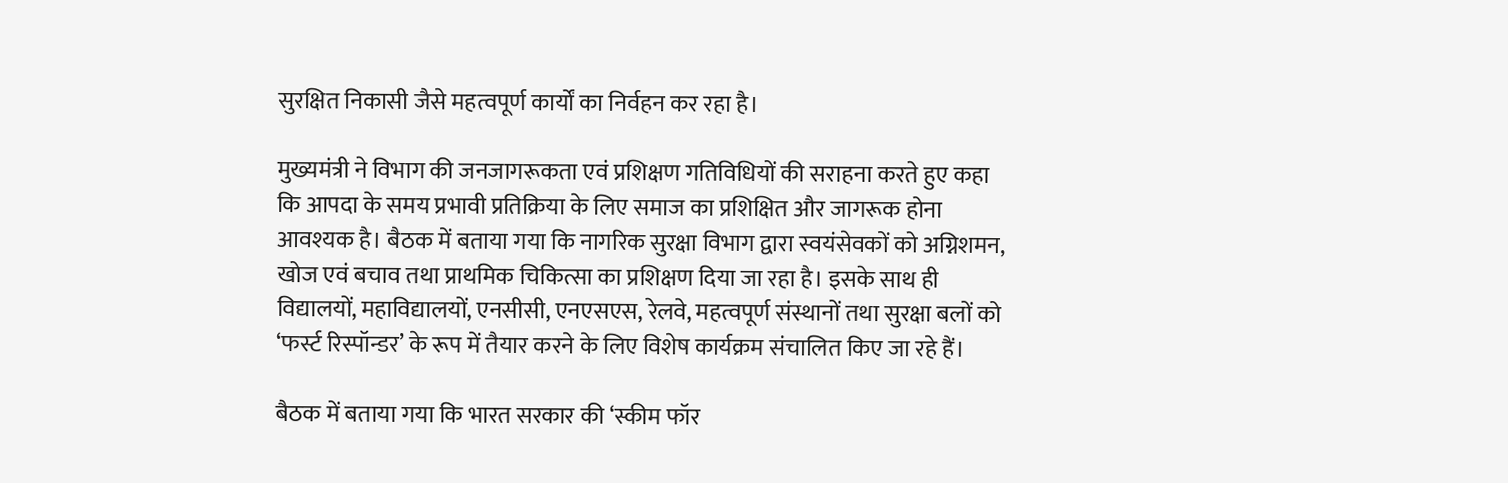सुरक्षित निकासी जैसे महत्वपूर्ण कार्यों का निर्वहन कर रहा है।

मुख्यमंत्री ने विभाग की जनजागरूकता एवं प्रशिक्षण गतिविधियों की सराहना करते हुए कहा कि आपदा के समय प्रभावी प्रतिक्रिया के लिए समाज का प्रशिक्षित और जागरूक होना आवश्यक है। बैठक में बताया गया कि नागरिक सुरक्षा विभाग द्वारा स्वयंसेवकों को अग्निशमन, खोज एवं बचाव तथा प्राथमिक चिकित्सा का प्रशिक्षण दिया जा रहा है। इसके साथ ही विद्यालयों, महाविद्यालयों, एनसीसी, एनएसएस, रेलवे, महत्वपूर्ण संस्थानों तथा सुरक्षा बलों को ‘फर्स्ट रिस्पॉन्डर’ के रूप में तैयार करने के लिए विशेष कार्यक्रम संचालित किए जा रहे हैं।

बैठक में बताया गया कि भारत सरकार की ‘स्कीम फॉर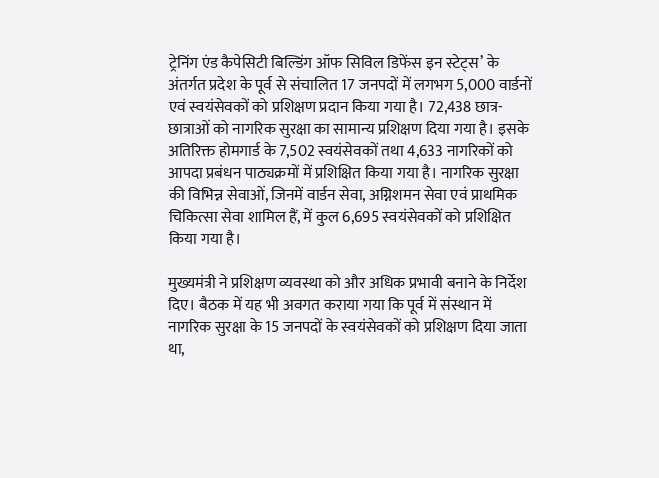ट्रेनिंग एंड कैपेसिटी बिल्डिंग ऑफ सिविल डिफेंस इन स्टेट्स’ के अंतर्गत प्रदेश के पूर्व से संचालित 17 जनपदों में लगभग 5,000 वार्डनों एवं स्वयंसेवकों को प्रशिक्षण प्रदान किया गया है। 72,438 छात्र-छात्राओं को नागरिक सुरक्षा का सामान्य प्रशिक्षण दिया गया है। इसके अतिरिक्त होमगार्ड के 7,502 स्वयंसेवकों तथा 4,633 नागरिकों को आपदा प्रबंधन पाठ्यक्रमों में प्रशिक्षित किया गया है। नागरिक सुरक्षा की विभिन्न सेवाओं, जिनमें वार्डन सेवा, अग्निशमन सेवा एवं प्राथमिक चिकित्सा सेवा शामिल हैं, में कुल 6,695 स्वयंसेवकों को प्रशिक्षित किया गया है।

मुख्यमंत्री ने प्रशिक्षण व्यवस्था को और अधिक प्रभावी बनाने के निर्देश दिए। बैठक में यह भी अवगत कराया गया कि पूर्व में संस्थान में नागरिक सुरक्षा के 15 जनपदों के स्वयंसेवकों को प्रशिक्षण दिया जाता था,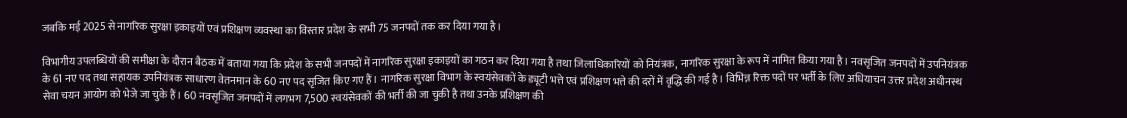जबकि मई 2025 से नागरिक सुरक्षा इकाइयों एवं प्रशिक्षण व्यवस्था का विस्तार प्रदेश के सभी 75 जनपदों तक कर दिया गया है।

विभागीय उपलब्धियों की समीक्षा के दौरान बैठक में बताया गया कि प्रदेश के सभी जनपदों में नागरिक सुरक्षा इकाइयों का गठन कर दिया गया है तथा जिलाधिकारियों को नियंत्रक, नागरिक सुरक्षा के रूप में नामित किया गया है। नवसृजित जनपदों में उपनियंत्रक के 61 नए पद तथा सहायक उपनियंत्रक साधारण वेतनमान के 60 नए पद सृजित किए गए हैं। नागरिक सुरक्षा विभाग के स्वयंसेवकों के ड्यूटी भत्ते एवं प्रशिक्षण भत्ते की दरों में वृद्धि की गई है। विभिन्न रिक्त पदों पर भर्ती के लिए अधियाचन उत्तर प्रदेश अधीनस्थ सेवा चयन आयोग को भेजे जा चुके हैं। 60 नवसृजित जनपदों में लगभग 7,500 स्वयंसेवकों की भर्ती की जा चुकी है तथा उनके प्रशिक्षण की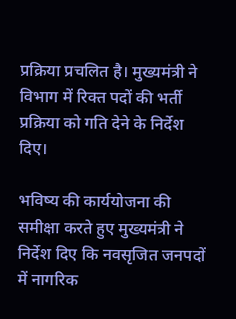प्रक्रिया प्रचलित है। मुख्यमंत्री ने विभाग में रिक्त पदों की भर्ती प्रक्रिया को गति देने के निर्देश दिए।

भविष्य की कार्ययोजना की समीक्षा करते हुए मुख्यमंत्री ने निर्देश दिए कि नवसृजित जनपदों में नागरिक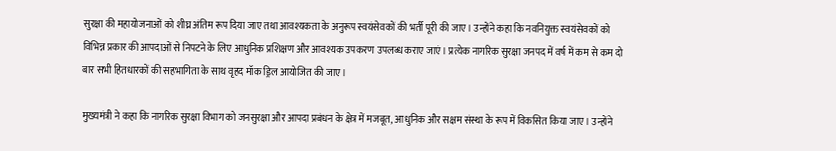सुरक्षा की महायोजनाओं को शीघ्र अंतिम रूप दिया जाए तथा आवश्यकता के अनुरूप स्वयंसेवकों की भर्ती पूरी की जाए। उन्होंने कहा कि नवनियुक्त स्वयंसेवकों को विभिन्न प्रकार की आपदाओं से निपटने के लिए आधुनिक प्रशिक्षण और आवश्यक उपकरण उपलब्ध कराए जाएं। प्रत्येक नागरिक सुरक्षा जनपद में वर्ष में कम से कम दो बार सभी हितधारकों की सहभागिता के साथ वृहद मॉक ड्रिल आयोजित की जाए।

मुख्यमंत्री ने कहा कि नागरिक सुरक्षा विभाग को जनसुरक्षा और आपदा प्रबंधन के क्षेत्र में मजबूत, आधुनिक और सक्षम संस्था के रूप में विकसित किया जाए। उन्होंने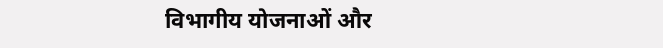विभागीय योजनाओं और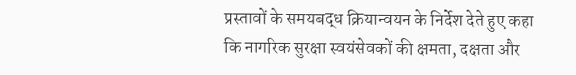प्रस्तावों के समयबद्ध क्रियान्वयन के निर्देश देते हुए कहा कि नागरिक सुरक्षा स्वयंसेवकों की क्षमता, दक्षता और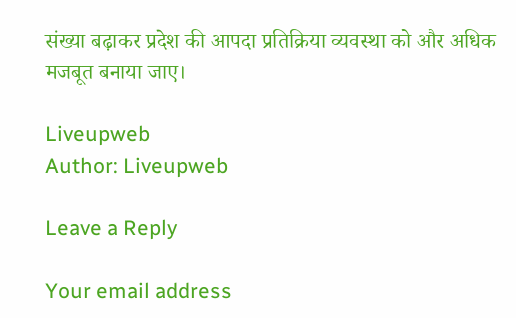संख्या बढ़ाकर प्रदेश की आपदा प्रतिक्रिया व्यवस्था को और अधिक मजबूत बनाया जाए।

Liveupweb
Author: Liveupweb

Leave a Reply

Your email address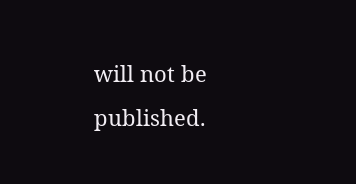will not be published.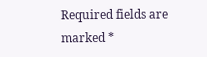Required fields are marked *